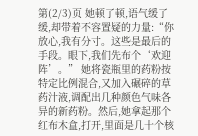第(2/3)页 她顿了顿,语气缓了缓,却带着不容置疑的力量:“你放心,我有分寸。这些是最后的手段。眼下,我们先布个‘欢迎阵’。” 她将瓷瓶里的药粉按特定比例混合,又加入碾碎的草药汁液,调配出几种颜色气味各异的新药粉。然后,她拿起那个红布木盒,打开,里面是几十个核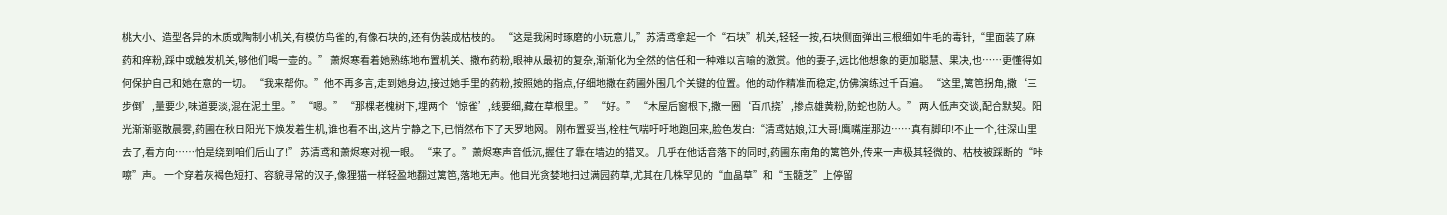桃大小、造型各异的木质或陶制小机关,有模仿鸟雀的,有像石块的,还有伪装成枯枝的。 “这是我闲时琢磨的小玩意儿,”苏清鸢拿起一个“石块”机关,轻轻一按,石块侧面弹出三根细如牛毛的毒针,“里面装了麻药和痒粉,踩中或触发机关,够他们喝一壶的。” 萧烬寒看着她熟练地布置机关、撒布药粉,眼神从最初的复杂,渐渐化为全然的信任和一种难以言喻的激赏。他的妻子,远比他想象的更加聪慧、果决,也……更懂得如何保护自己和她在意的一切。 “我来帮你。”他不再多言,走到她身边,接过她手里的药粉,按照她的指点,仔细地撒在药圃外围几个关键的位置。他的动作精准而稳定,仿佛演练过千百遍。 “这里,篱笆拐角,撒‘三步倒’,量要少,味道要淡,混在泥土里。” “嗯。” “那棵老槐树下,埋两个‘惊雀’,线要细,藏在草根里。” “好。” “木屋后窗根下,撒一圈‘百爪挠’,掺点雄黄粉,防蛇也防人。” 两人低声交谈,配合默契。阳光渐渐驱散晨雾,药圃在秋日阳光下焕发着生机,谁也看不出,这片宁静之下,已悄然布下了天罗地网。 刚布置妥当,栓柱气喘吁吁地跑回来,脸色发白:“清鸢姑娘,江大哥!鹰嘴崖那边……真有脚印!不止一个,往深山里去了,看方向……怕是绕到咱们后山了!” 苏清鸢和萧烬寒对视一眼。 “来了。”萧烬寒声音低沉,握住了靠在墙边的猎叉。 几乎在他话音落下的同时,药圃东南角的篱笆外,传来一声极其轻微的、枯枝被踩断的“咔嚓”声。 一个穿着灰褐色短打、容貌寻常的汉子,像狸猫一样轻盈地翻过篱笆,落地无声。他目光贪婪地扫过满园药草,尤其在几株罕见的“血晶草”和“玉髓芝”上停留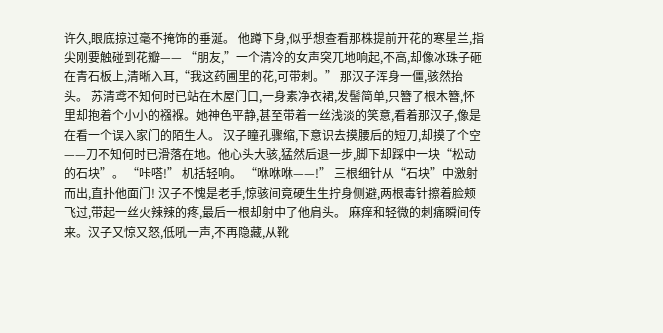许久,眼底掠过毫不掩饰的垂涎。 他蹲下身,似乎想查看那株提前开花的寒星兰,指尖刚要触碰到花瓣—— “朋友,”一个清冷的女声突兀地响起,不高,却像冰珠子砸在青石板上,清晰入耳,“我这药圃里的花,可带刺。” 那汉子浑身一僵,骇然抬头。 苏清鸢不知何时已站在木屋门口,一身素净衣裙,发髻简单,只簪了根木簪,怀里却抱着个小小的襁褓。她神色平静,甚至带着一丝浅淡的笑意,看着那汉子,像是在看一个误入家门的陌生人。 汉子瞳孔骤缩,下意识去摸腰后的短刀,却摸了个空——刀不知何时已滑落在地。他心头大骇,猛然后退一步,脚下却踩中一块“松动的石块”。 “咔嗒!” 机括轻响。 “咻咻咻——!” 三根细针从“石块”中激射而出,直扑他面门! 汉子不愧是老手,惊骇间竟硬生生拧身侧避,两根毒针擦着脸颊飞过,带起一丝火辣辣的疼,最后一根却射中了他肩头。 麻痒和轻微的刺痛瞬间传来。汉子又惊又怒,低吼一声,不再隐藏,从靴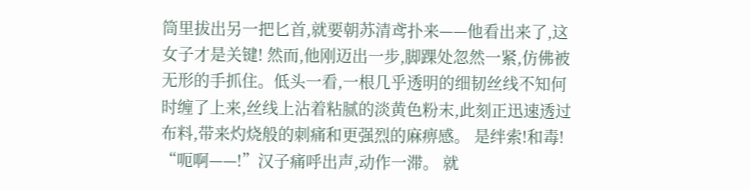筒里拔出另一把匕首,就要朝苏清鸢扑来——他看出来了,这女子才是关键! 然而,他刚迈出一步,脚踝处忽然一紧,仿佛被无形的手抓住。低头一看,一根几乎透明的细韧丝线不知何时缠了上来,丝线上沾着粘腻的淡黄色粉末,此刻正迅速透过布料,带来灼烧般的刺痛和更强烈的麻痹感。 是绊索!和毒! “呃啊——!”汉子痛呼出声,动作一滞。 就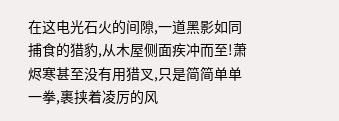在这电光石火的间隙,一道黑影如同捕食的猎豹,从木屋侧面疾冲而至!萧烬寒甚至没有用猎叉,只是简简单单一拳,裹挟着凌厉的风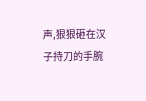声,狠狠砸在汉子持刀的手腕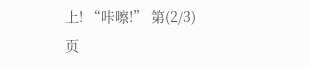上! “咔嚓!” 第(2/3)页